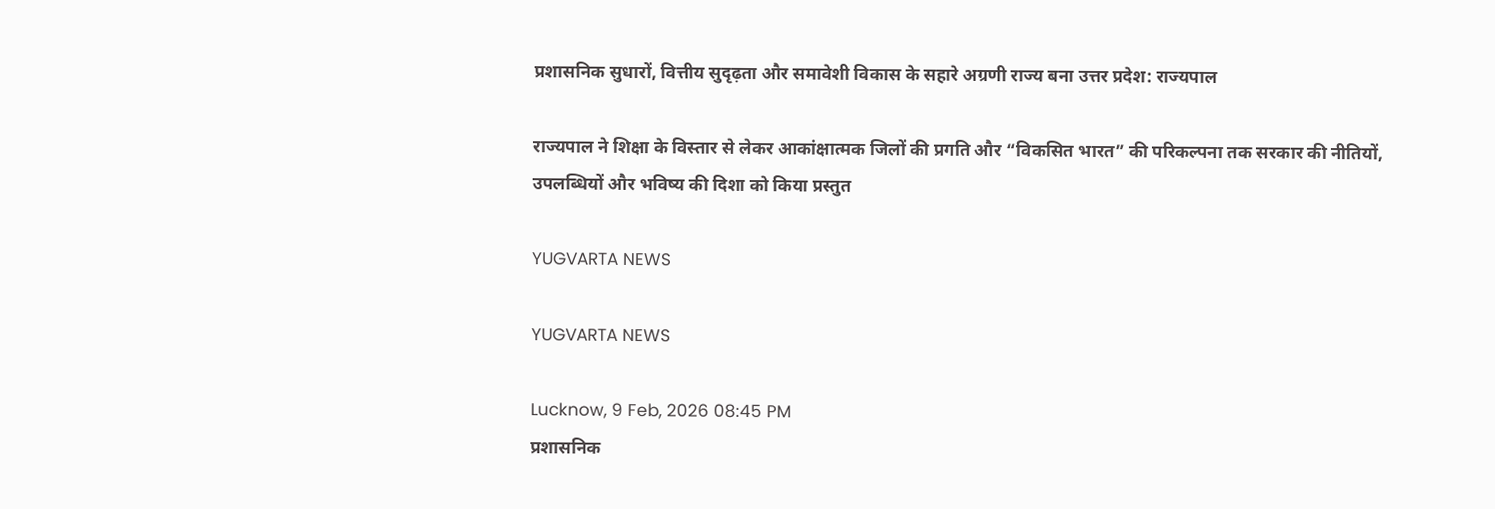प्रशासनिक सुधारों, वित्तीय सुदृढ़ता और समावेशी विकास के सहारे अग्रणी राज्य बना उत्तर प्रदेश: राज्यपाल

राज्यपाल ने शिक्षा के विस्तार से लेकर आकांक्षात्मक जिलों की प्रगति और “विकसित भारत” की परिकल्पना तक सरकार की नीतियों, उपलब्धियों और भविष्य की दिशा को किया प्रस्तुत

YUGVARTA NEWS

YUGVARTA NEWS

Lucknow, 9 Feb, 2026 08:45 PM
प्रशासनिक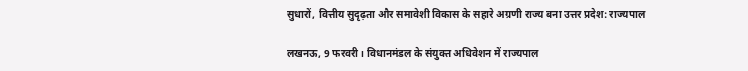सुधारों, वित्तीय सुदृढ़ता और समावेशी विकास के सहारे अग्रणी राज्य बना उत्तर प्रदेश: राज्यपाल

लखनऊ, 9 फरवरी। विधानमंडल के संयुक्त अधिवेशन में राज्यपाल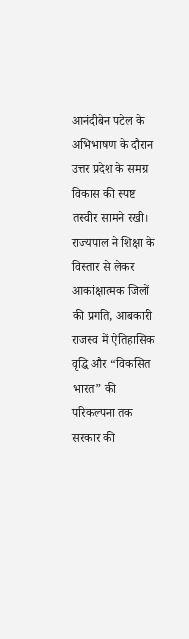आनंदीबेन पटेल के अभिभाषण के दौरान उत्तर प्रदेश के समग्र विकास की स्पष्ट तस्वीर सामने रखी। राज्यपाल ने शिक्षा के विस्तार से लेकर आकांक्षात्मक जिलों की प्रगति, आबकारी राजस्व में ऐतिहासिक वृद्धि और “विकसित भारत” की परिकल्पना तक सरकार की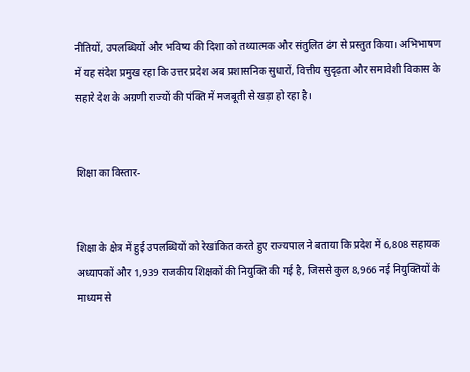नीतियों, उपलब्धियों और भविष्य की दिशा को तथ्यात्मक और संतुलित ढंग से प्रस्तुत किया। अभिभाषण में यह संदेश प्रमुख रहा कि उत्तर प्रदेश अब प्रशासनिक सुधारों, वित्तीय सुदृढ़ता और समावेशी विकास के सहारे देश के अग्रणी राज्यों की पंक्ति में मजबूती से खड़ा हो रहा है।


शिक्षा का विस्तार-


शिक्षा के क्षेत्र में हुई उपलब्धियों को रेखांकित करते हुए राज्यपाल ने बताया कि प्रदेश में 6,808 सहायक अध्यापकों और 1,939 राजकीय शिक्षकों की नियुक्ति की गई है, जिससे कुल 8,966 नई नियुक्तियों के माध्यम से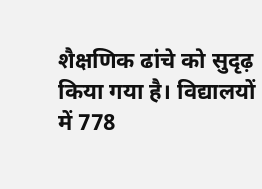शैक्षणिक ढांचे को सुदृढ़ किया गया है। विद्यालयों में 778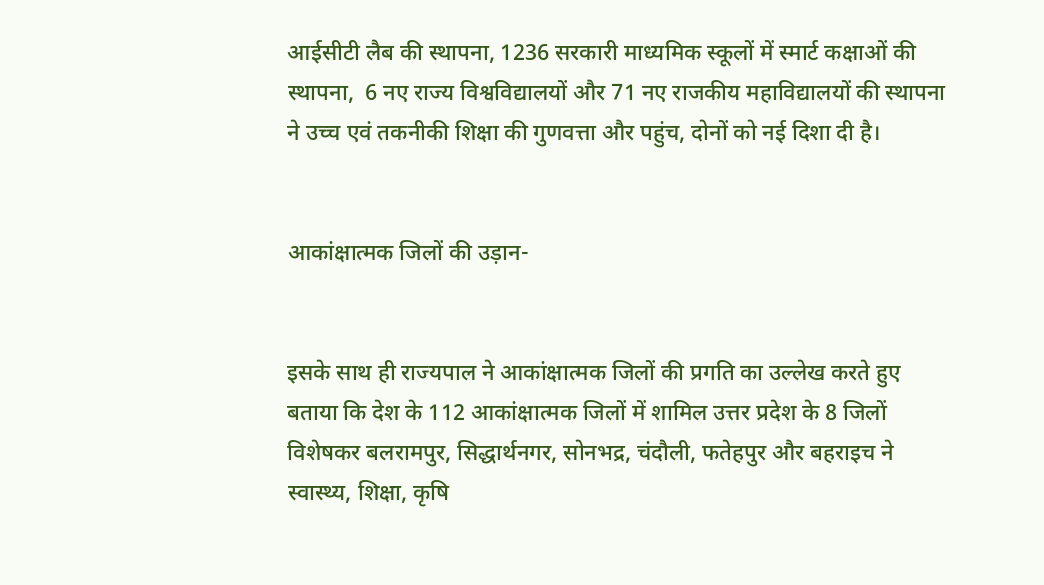आईसीटी लैब की स्थापना, 1236 सरकारी माध्यमिक स्कूलों में स्मार्ट कक्षाओं की स्थापना,  6 नए राज्य विश्वविद्यालयों और 71 नए राजकीय महाविद्यालयों की स्थापना ने उच्च एवं तकनीकी शिक्षा की गुणवत्ता और पहुंच, दोनों को नई दिशा दी है।


आकांक्षात्मक जिलों की उड़ान-


इसके साथ ही राज्यपाल ने आकांक्षात्मक जिलों की प्रगति का उल्लेख करते हुए बताया कि देश के 112 आकांक्षात्मक जिलों में शामिल उत्तर प्रदेश के 8 जिलों विशेषकर बलरामपुर, सिद्धार्थनगर, सोनभद्र, चंदौली, फतेहपुर और बहराइच ने स्वास्थ्य, शिक्षा, कृषि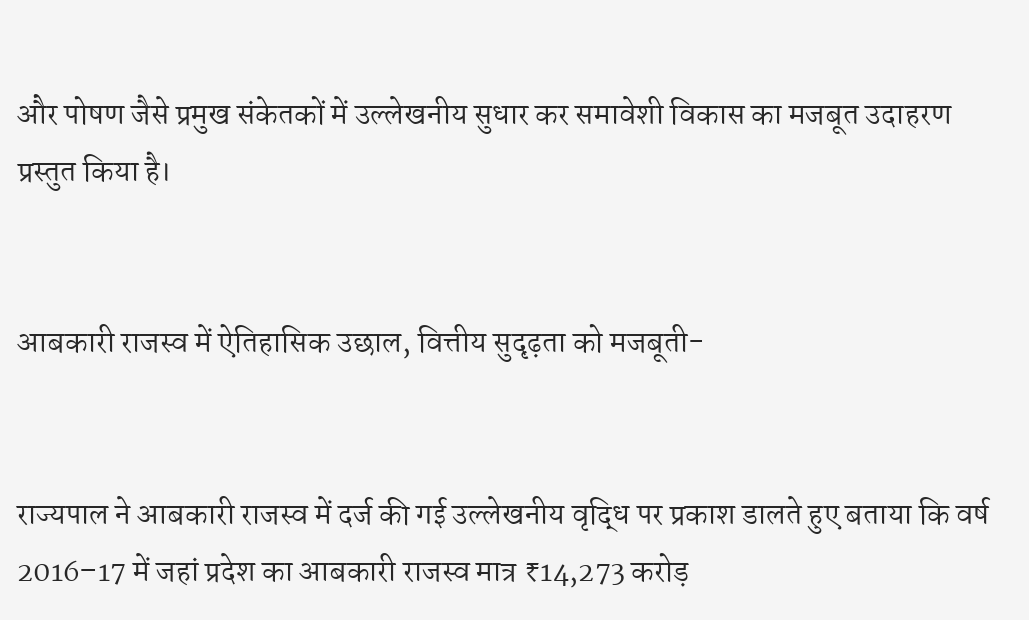और पोषण जैसे प्रमुख संकेतकों में उल्लेखनीय सुधार कर समावेशी विकास का मजबूत उदाहरण प्रस्तुत किया है।


आबकारी राजस्व में ऐतिहासिक उछाल, वित्तीय सुदृढ़ता को मजबूती-


राज्यपाल ने आबकारी राजस्व में दर्ज की गई उल्लेखनीय वृद्धि पर प्रकाश डालते हुए बताया कि वर्ष 2016–17 में जहां प्रदेश का आबकारी राजस्व मात्र ₹14,273 करोड़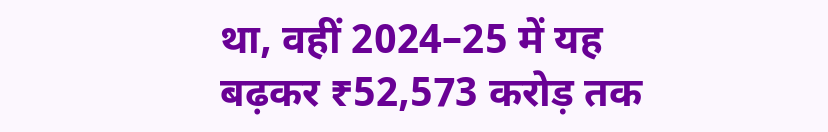था, वहीं 2024–25 में यह बढ़कर ₹52,573 करोड़ तक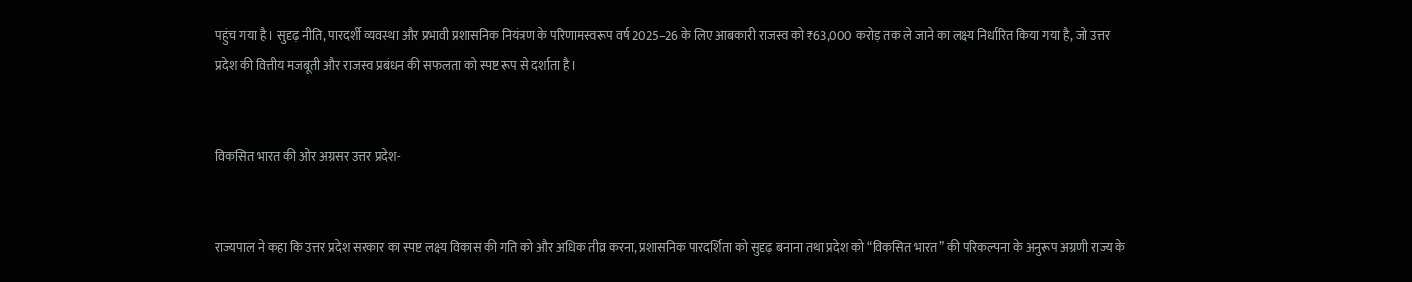पहुंच गया है। सुदृढ़ नीति, पारदर्शी व्यवस्था और प्रभावी प्रशासनिक नियंत्रण के परिणामस्वरूप वर्ष 2025–26 के लिए आबकारी राजस्व को ₹63,000 करोड़ तक ले जाने का लक्ष्य निर्धारित किया गया है, जो उत्तर प्रदेश की वित्तीय मजबूती और राजस्व प्रबंधन की सफलता को स्पष्ट रूप से दर्शाता है।


विकसित भारत की ओर अग्रसर उत्तर प्रदेश-


राज्यपाल ने कहा कि उत्तर प्रदेश सरकार का स्पष्ट लक्ष्य विकास की गति को और अधिक तीव्र करना, प्रशासनिक पारदर्शिता को सुदृढ़ बनाना तथा प्रदेश को “विकसित भारत” की परिकल्पना के अनुरूप अग्रणी राज्य के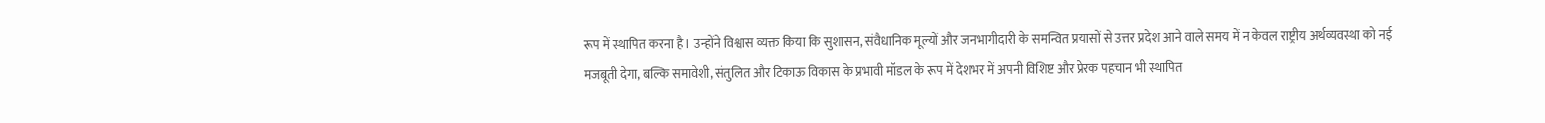रूप में स्थापित करना है। उन्होंने विश्वास व्यक्त किया कि सुशासन, संवैधानिक मूल्यों और जनभागीदारी के समन्वित प्रयासों से उत्तर प्रदेश आने वाले समय में न केवल राष्ट्रीय अर्थव्यवस्था को नई मजबूती देगा, बल्कि समावेशी, संतुलित और टिकाऊ विकास के प्रभावी मॉडल के रूप में देशभर में अपनी विशिष्ट और प्रेरक पहचान भी स्थापित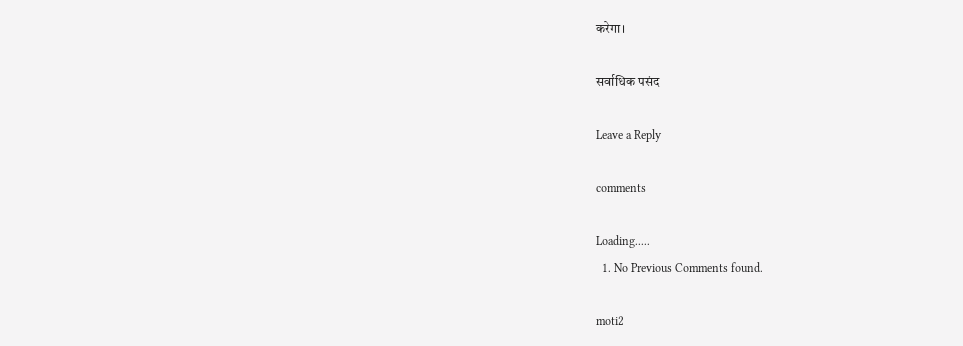करेगा।

सर्वाधिक पसंद

Leave a Reply

comments

Loading.....
  1. No Previous Comments found.

moti2